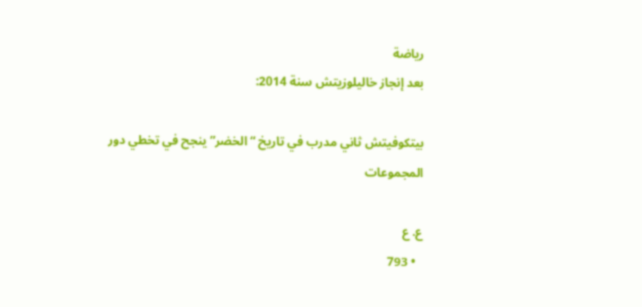رياضة
بعد إنجاز خاليلوزيتش سنة 2014:

بيتكوفيتش ثاني مدرب في تاريخ “الخضر” ينجح في تخطي دور المجموعات

ع. ع
  • 793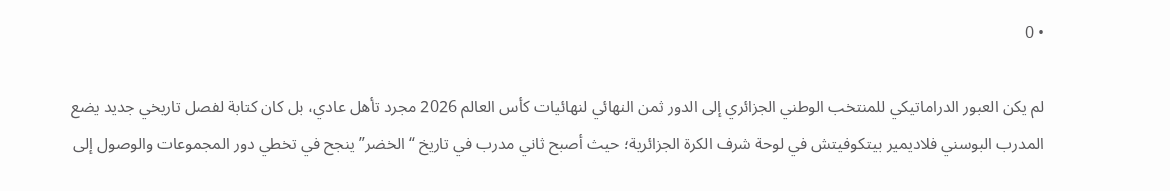• 0

لم يكن العبور الدراماتيكي للمنتخب الوطني الجزائري إلى الدور ثمن النهائي لنهائيات كأس العالم 2026 مجرد تأهل عادي، بل كان كتابة لفصل تاريخي جديد يضع المدرب البوسني فلاديمير بيتكوفيتش في لوحة شرف الكرة الجزائرية؛ حيث أصبح ثاني مدرب في تاريخ “الخضر” ينجح في تخطي دور المجموعات والوصول إلى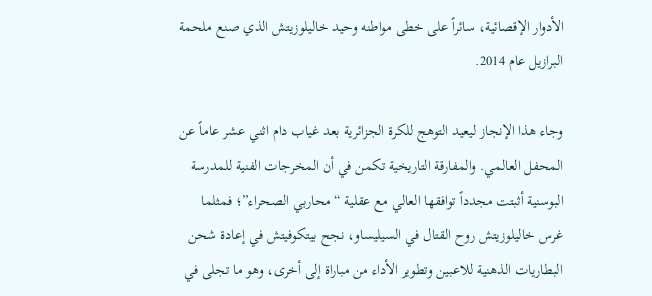الأدوار الإقصائية، سائراً على خطى مواطنه وحيد خاليلوزيتش الذي صنع ملحمة البرازيل عام 2014.

وجاء هذا الإنجاز ليعيد التوهج للكرة الجزائرية بعد غياب دام اثني عشر عاماً عن المحفل العالمي. والمفارقة التاريخية تكمن في أن المخرجات الفنية للمدرسة البوسنية أثبتت مجدداً توافقها العالي مع عقلية “محاربي الصحراء”؛ فمثلما غرس خاليلوزيتش روح القتال في السيليساو، نجح بيتكوفيتش في إعادة شحن البطاريات الذهنية للاعبين وتطوير الأداء من مباراة إلى أخرى، وهو ما تجلى في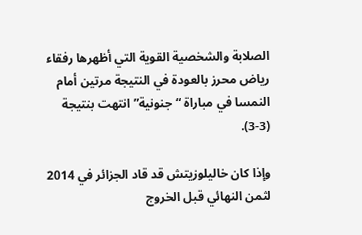الصلابة والشخصية القوية التي أظهرها رفقاء رياض محرز بالعودة في النتيجة مرتين أمام النمسا في مباراة “جنونية” انتهت بنتيجة (3-3).

وإذا كان خاليلوزيتش قد قاد الجزائر في 2014 لثمن النهائي قبل الخروج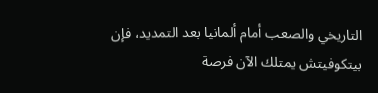التاريخي والصعب أمام ألمانيا بعد التمديد، فإن بيتكوفيتش يمتلك الآن فرصة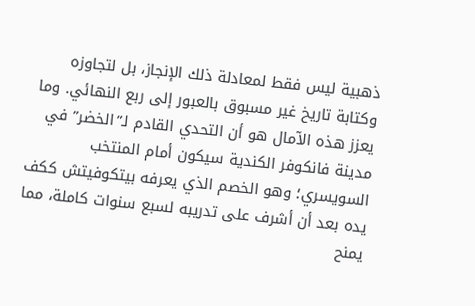ذهبية ليس فقط لمعادلة ذلك الإنجاز، بل لتجاوزه وكتابة تاريخ غير مسبوق بالعبور إلى ربع النهائي. وما يعزز هذه الآمال هو أن التحدي القادم لـ”الخضر” في مدينة فانكوفر الكندية سيكون أمام المنتخب السويسري؛ وهو الخصم الذي يعرفه بيتكوفيتش ككف يده بعد أن أشرف على تدريبه لسبع سنوات كاملة، مما يمنح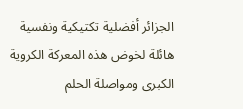الجزائر أفضلية تكتيكية ونفسية هائلة لخوض هذه المعركة الكروية الكبرى ومواصلة الحلم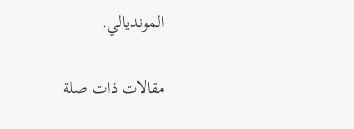المونديالي.

مقالات ذات صلة